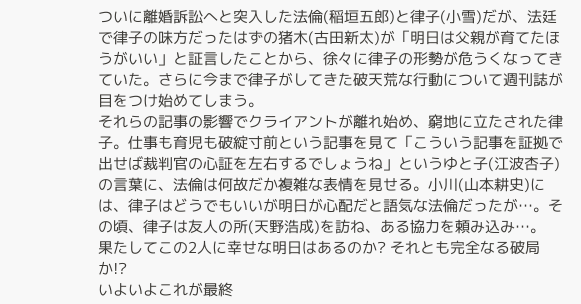ついに離婚訴訟へと突入した法倫(稲垣五郎)と律子(小雪)だが、法廷で律子の味方だったはずの猪木(古田新太)が「明日は父親が育てたほうがいい」と証言したことから、徐々に律子の形勢が危うくなってきていた。さらに今まで律子がしてきた破天荒な行動について週刊誌が目をつけ始めてしまう。
それらの記事の影響でクライアントが離れ始め、窮地に立たされた律子。仕事も育児も破綻寸前という記事を見て「こういう記事を証拠で出せば裁判官の心証を左右するでしょうね」というゆと子(江波杏子)の言葉に、法倫は何故だか複雑な表情を見せる。小川(山本耕史)には、律子はどうでもいいが明日が心配だと語気な法倫だったが…。その頃、律子は友人の所(天野浩成)を訪ね、ある協力を頼み込み…。
果たしてこの2人に幸せな明日はあるのか? それとも完全なる破局か!?
いよいよこれが最終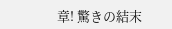章! 驚きの結末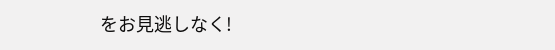をお見逃しなく!